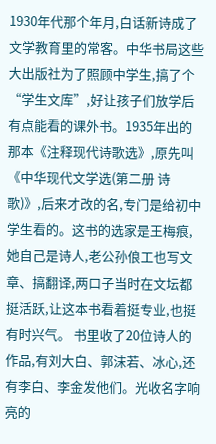1930年代那个年月,白话新诗成了文学教育里的常客。中华书局这些大出版社为了照顾中学生,搞了个“学生文库”,好让孩子们放学后有点能看的课外书。1935年出的那本《注释现代诗歌选》,原先叫《中华现代文学选(第二册 诗歌)》,后来才改的名,专门是给初中学生看的。这书的选家是王梅痕,她自己是诗人,老公孙俍工也写文章、搞翻译,两口子当时在文坛都挺活跃,让这本书看着挺专业,也挺有时兴气。 书里收了20位诗人的作品,有刘大白、郭沫若、冰心,还有李白、李金发他们。光收名字响亮的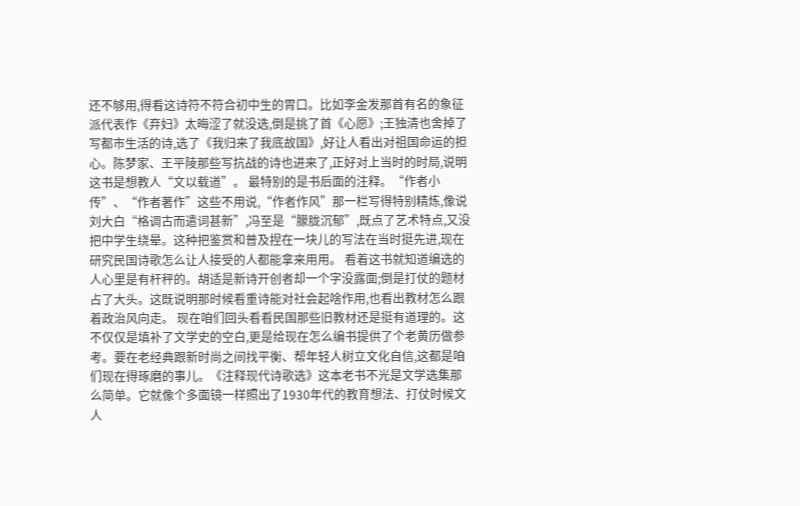还不够用,得看这诗符不符合初中生的胃口。比如李金发那首有名的象征派代表作《弃妇》太晦涩了就没选,倒是挑了首《心愿》;王独清也舍掉了写都市生活的诗,选了《我归来了我底故国》,好让人看出对祖国命运的担心。陈梦家、王平陵那些写抗战的诗也进来了,正好对上当时的时局,说明这书是想教人“文以载道”。 最特别的是书后面的注释。“作者小传”、“作者著作”这些不用说,“作者作风”那一栏写得特别精炼,像说刘大白“格调古而遣词甚新”,冯至是“朦胧沉郁”,既点了艺术特点,又没把中学生绕晕。这种把鉴赏和普及捏在一块儿的写法在当时挺先进,现在研究民国诗歌怎么让人接受的人都能拿来用用。 看着这书就知道编选的人心里是有杆秤的。胡适是新诗开创者却一个字没露面;倒是打仗的题材占了大头。这既说明那时候看重诗能对社会起啥作用,也看出教材怎么跟着政治风向走。 现在咱们回头看看民国那些旧教材还是挺有道理的。这不仅仅是填补了文学史的空白,更是给现在怎么编书提供了个老黄历做参考。要在老经典跟新时尚之间找平衡、帮年轻人树立文化自信,这都是咱们现在得琢磨的事儿。《注释现代诗歌选》这本老书不光是文学选集那么简单。它就像个多面镜一样照出了1930年代的教育想法、打仗时候文人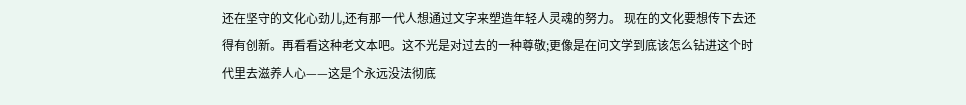还在坚守的文化心劲儿,还有那一代人想通过文字来塑造年轻人灵魂的努力。 现在的文化要想传下去还得有创新。再看看这种老文本吧。这不光是对过去的一种尊敬;更像是在问文学到底该怎么钻进这个时代里去滋养人心——这是个永远没法彻底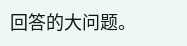回答的大问题。